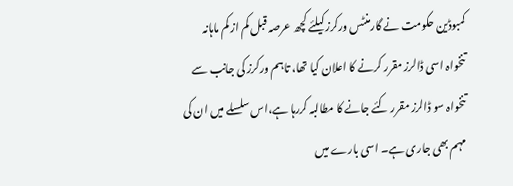کمبوڈین حکومت نے گارمنٹس ورکرز کیلئے کچھ عرصہ قبل کم از کم ماہانہ تنخواہ اسی ڈالرز مقرر کرنے کا اعلان کیا تھا، تاہم ورکرز کی جانب سے تنخواہ سو ڈالرز مقرر کئے جانے کا مطالبہ کررہا ہے،اس سلسلے میں ان کی مہم بھی جاری ہے۔ اسی بارے میں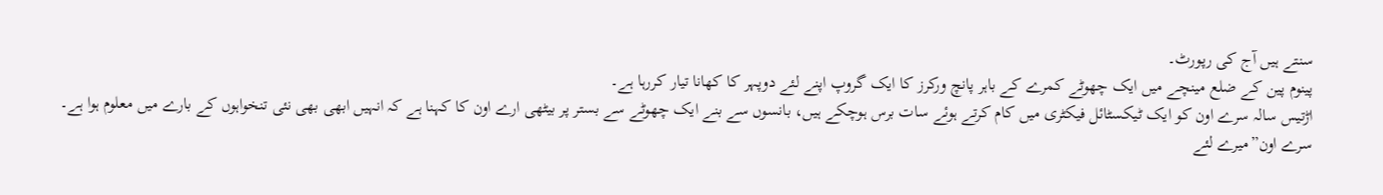سنتے ہیں آج کی رپورٹ۔
پینوم پین کے ضلع مینچے میں ایک چھوٹے کمرے کے باہر پانچ ورکرز کا ایک گروپ اپنے لئے دوپہر کا کھانا تیار کررہا ہے۔
اڑتیس سالہ سرے اون کو ایک ٹیکسٹائل فیکٹری میں کام کرتے ہوئے سات برس ہوچکے ہیں، بانسوں سے بنے ایک چھوٹے سے بستر پر بیٹھی ارے اون کا کہنا ہے کہ انہیں ابھی بھی نئی تنخواہوں کے بارے میں معلوم ہوا ہے۔
سرے اون”میرے لئے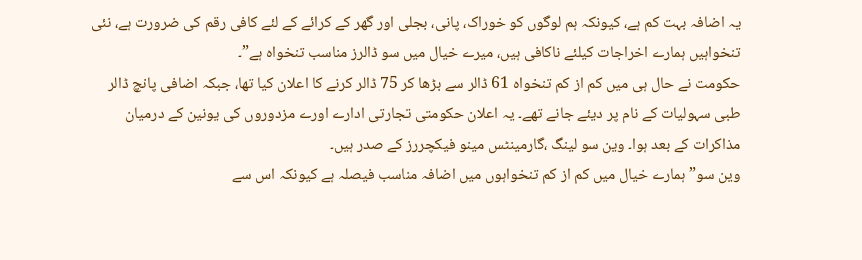یہ اضافہ بہت کم ہے، کیونکہ ہم لوگوں کو خوراک، پانی، بجلی اور گھر کے کرائے کے لئے کافی رقم کی ضرورت ہے، نئی تنخواہیں ہمارے اخراجات کیلئے ناکافی ہیں، میرے خیال میں سو ڈالرز مناسب تنخواہ ہے”۔
حکومت نے حال ہی میں کم از کم تنخواہ 61 ڈالر سے بڑھا کر 75 ڈالر کرنے کا اعلان کیا تھا، جبکہ اضافی پانچ ڈالر طبی سہولیات کے نام پر دیئے جانے تھے۔ یہ اعلان حکومتی تجارتی ادارے اورے مزدوروں کی یونین کے درمیان مذاکرات کے بعد ہوا۔ وین سو لینگ ،گارمینٹس مینو فیکچررز کے صدر ہیں۔
وین سو”ہمارے خیال میں کم از کم تنخواہوں میں اضافہ مناسب فیصلہ ہے کیونکہ اس سے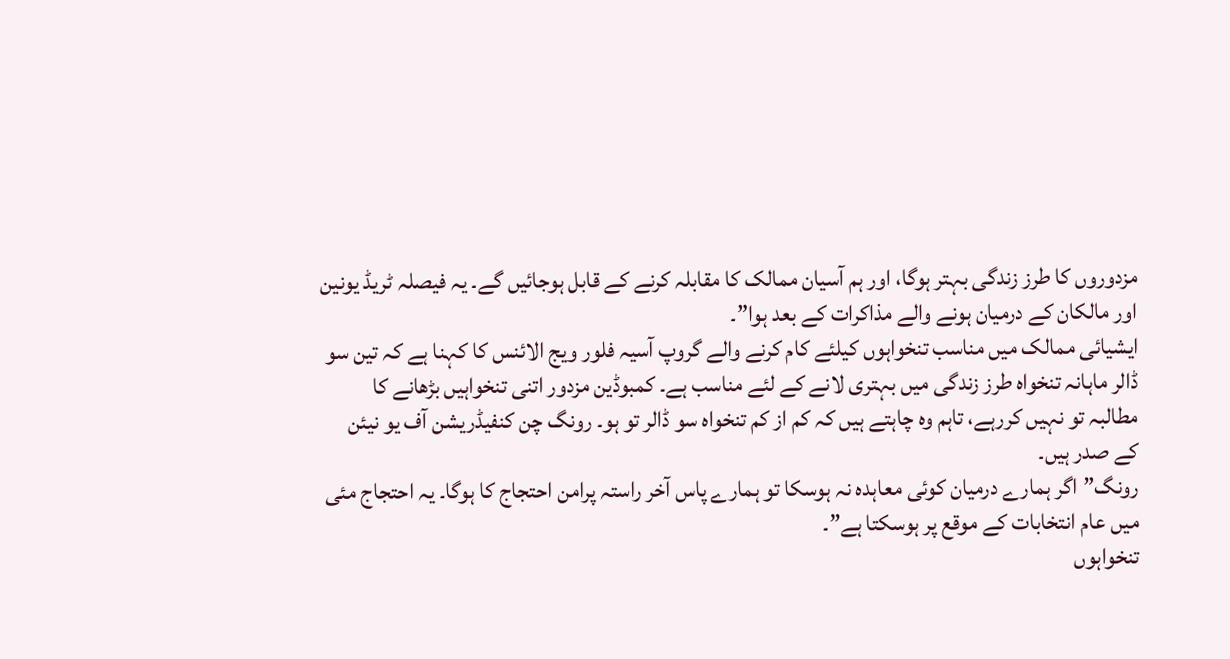مزدوروں کا طرز زندگی بہتر ہوگا، اور ہم آسیان ممالک کا مقابلہ کرنے کے قابل ہوجائیں گے۔ یہ فیصلہ ٹریڈ یونین اور مالکان کے درمیان ہونے والے مذاکرات کے بعد ہوا”۔
ایشیائی ممالک میں مناسب تنخواہوں کیلئے کام کرنے والے گروپ آسیہ فلور ویج الائنس کا کہنا ہے کہ تین سو ڈالر ماہانہ تنخواہ طرز زندگی میں بہتری لانے کے لئے مناسب ہے۔ کمبوڈین مزدور اتنی تنخواہیں بڑھانے کا مطالبہ تو نہیں کررہے، تاہم وہ چاہتے ہیں کہ کم از کم تنخواہ سو ڈالر تو ہو۔ رونگ چن کنفیڈریشن آف یو نیئن کے صدر ہیں۔
رونگ”اگر ہمارے درمیان کوئی معاہدہ نہ ہوسکا تو ہمارے پاس آخر راستہ پرامن احتجاج کا ہوگا۔ یہ احتجاج مئی میں عام انتخابات کے موقع پر ہوسکتا ہے”۔
تنخواہوں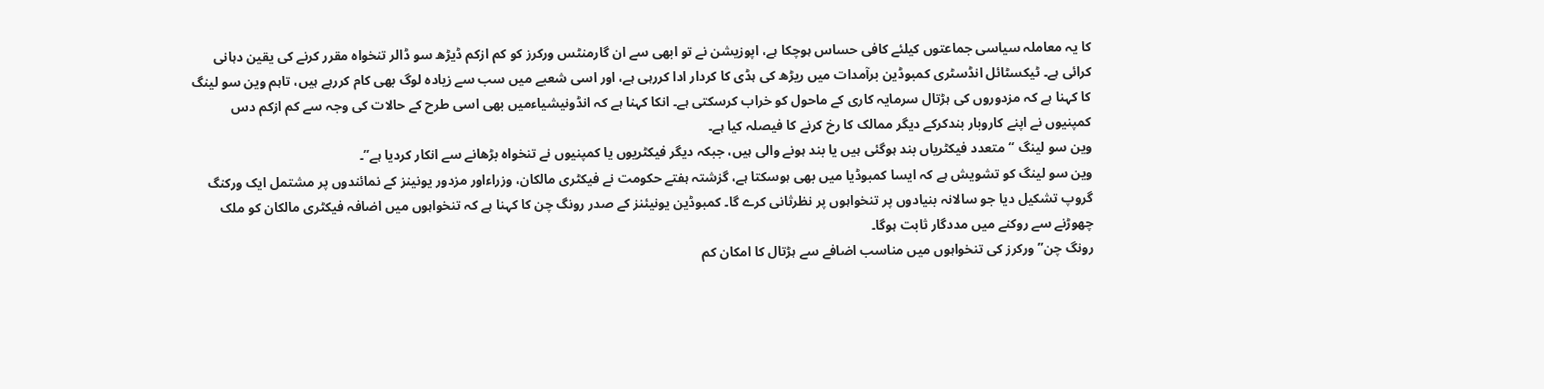کا یہ معاملہ سیاسی جماعتوں کیلئے کافی حساس ہوچکا ہے، اپوزیشن نے تو ابھی سے ان گارمنٹس ورکرز کو کم ازکم ڈیڑھ سو ڈالر تنخواہ مقرر کرنے کی یقین دہانی کرائی ہے۔ ٹیکسٹائل انڈسٹری کمبوڈین برآمدات میں ریڑھ کی ہڈی کا کردار ادا کررہی ہے، اور اسی شعبے میں سب سے زیادہ لوگ بھی کام کررہے ہیں، تاہم وین سو لینگ کا کہنا ہے کہ مزدوروں کی ہڑتال سرمایہ کاری کے ماحول کو خراب کرسکتی ہے۔ انکا کہنا ہے کہ انڈونیشیاءمیں بھی اسی طرح کے حالات کی وجہ سے کم ازکم دس کمپنیوں نے اپنے کاروبار بندکرکے دیگر ممالک کا رخ کرنے کا فیصلہ کیا ہے۔
وین سو لینگ “متعدد فیکٹریاں بند ہوگئی ہیں یا بند ہونے والی ہیں، جبکہ دیگر فیکٹریوں یا کمپنیوں نے تنخواہ بڑھانے سے انکار کردیا ہے”۔
وین سو لینگ کو تشویش ہے کہ ایسا کمبوڈیا میں بھی ہوسکتا ہے، گزشتہ ہفتے حکومت نے فیکٹری مالکان، وزراءاور مزدور یونینز کے نمائندوں پر مشتمل ایک ورکنگ گروپ تشکیل دیا جو سالانہ بنیادوں پر تنخواہوں پر نظرثانی کرے گا۔ کمبوڈین یونیئنز کے صدر رونگ چن کا کہنا ہے کہ تنخواہوں میں اضافہ فیکٹری مالکان کو ملک چھوڑنے سے روکنے میں مددگار ثابت ہوگا۔
رونگ چن”ورکرز کی تنخواہوں میں مناسب اضافے سے ہڑتال کا امکان کم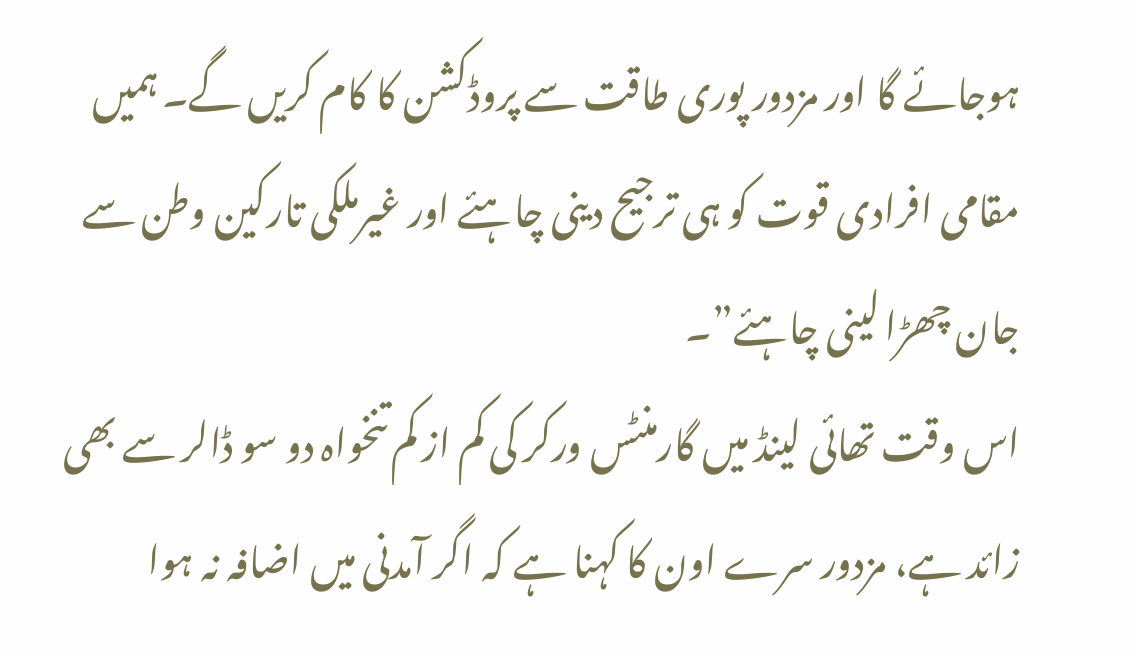ہوجائے گا اور مزدور پوری طاقت سے پروڈکشن کا کام کریں گے۔ ہمیں مقامی افرادی قوت کو ہی ترجیح دینی چاہئے اور غیرملکی تارکین وطن سے جان چھڑا لینی چاہئے”۔
اس وقت تھائی لینڈ میں گارمنٹس ورکر کی کم از کم تنخواہ دو سو ڈالر سے بھی زائد ہے، مزدور سرے اون کا کہنا ہے کہ اگر آمدنی میں اضافہ نہ ہوا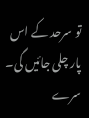تو سرحد کے اس پار چلی جائیں گی۔
سرے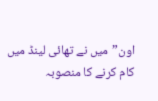اون”میں نے تھائی لینڈ میں کام کرنے کا منصوبہ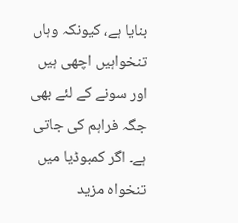بنایا ہے، کیونکہ وہاں تنخواہیں اچھی ہیں اور سونے کے لئے بھی جگہ فراہم کی جاتی ہے۔ اگر کمبوڈیا میں تنخواہ مزید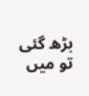بڑھ گئی تو میں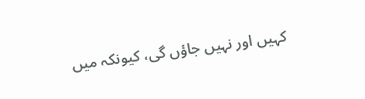کہیں اور نہیں جاؤں گی، کیونکہ میں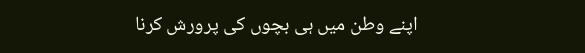اپنے وطن میں ہی بچوں کی پرورش کرنا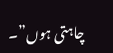چاہتی ہوں”۔